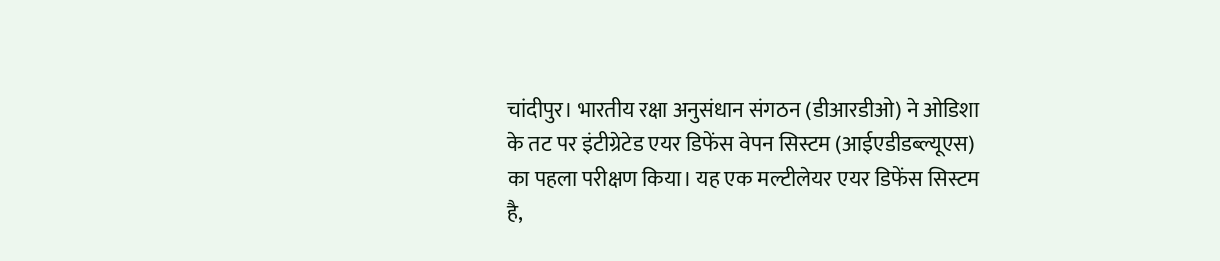चांदीपुर। भारतीय रक्षा अनुसंधान संगठन (डीआरडीओ) ने ओडिशा के तट पर इंटीग्रेटेड एयर डिफेंस वेपन सिस्टम (आईएडीडब्ल्यूएस) का पहला परीक्षण किया। यह एक मल्टीलेयर एयर डिफेंस सिस्टम है,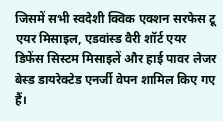जिसमें सभी स्वदेशी क्विक एक्शन सरफेस टू एयर मिसाइल, एडवांस्ड वैरी शॉर्ट एयर डिफेंस सिस्टम मिसाइलें और हाई पावर लेजर बेस्ड डायरेक्टेड एनर्जी वेपन शामिल किए गए हैं।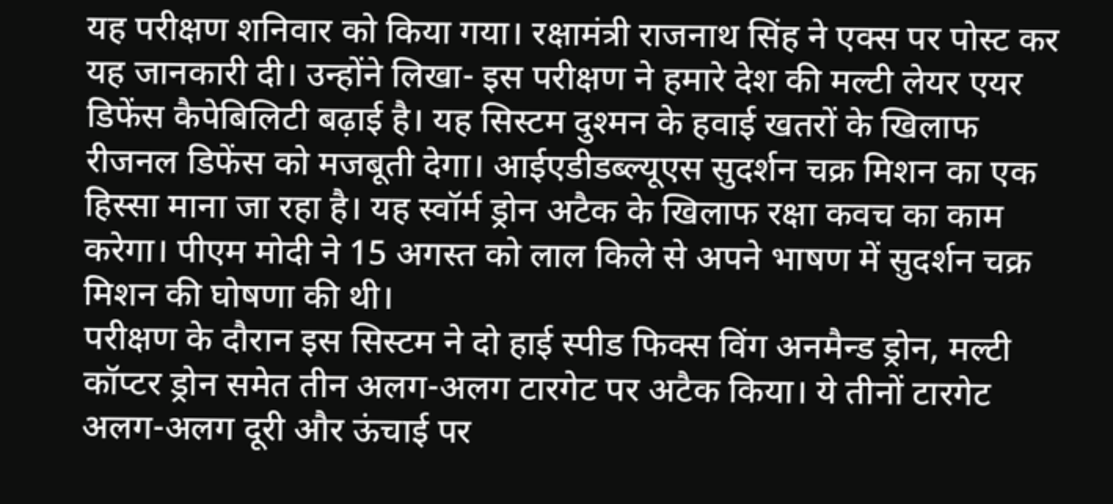यह परीक्षण शनिवार को किया गया। रक्षामंत्री राजनाथ सिंह ने एक्स पर पोस्ट कर यह जानकारी दी। उन्होंने लिखा- इस परीक्षण ने हमारे देश की मल्टी लेयर एयर डिफेंस कैपेबिलिटी बढ़ाई है। यह सिस्टम दुश्मन के हवाई खतरों के खिलाफ रीजनल डिफेंस को मजबूती देगा। आईएडीडब्ल्यूएस सुदर्शन चक्र मिशन का एक हिस्सा माना जा रहा है। यह स्वॉर्म ड्रोन अटैक के खिलाफ रक्षा कवच का काम करेगा। पीएम मोदी ने 15 अगस्त को लाल किले से अपने भाषण में सुदर्शन चक्र मिशन की घोषणा की थी।
परीक्षण के दौरान इस सिस्टम ने दो हाई स्पीड फिक्स विंग अनमैन्ड ड्रोन, मल्टी कॉप्टर ड्रोन समेत तीन अलग-अलग टारगेट पर अटैक किया। ये तीनों टारगेट अलग-अलग दूरी और ऊंचाई पर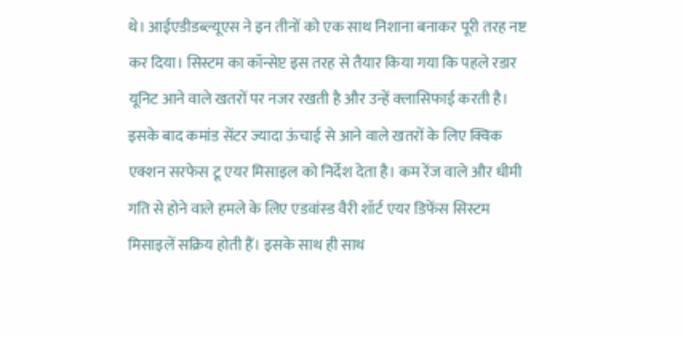थे। आईएडीडब्ल्यूएस ने इन तीनों को एक साथ निशाना बनाकर पूरी तरह नष्ट कर दिया। सिस्टम का कॉन्सेप्ट इस तरह से तैयार किया गया कि पहले रडार यूनिट आने वाले खतरों पर नजर रखती है और उन्हें क्लासिफाई करती है। इसके बाद कमांड सेंटर ज्यादा ऊंचाई से आने वाले खतरों के लिए क्विक एक्शन सरफेस टू एयर मिसाइल को निर्देश देता है। कम रेंज वाले और धीमी गति से होने वाले हमले के लिए एडवांस्ड वैरी शॉर्ट एयर डिफेंस सिस्टम मिसाइलें सक्रिय होती हैं। इसके साथ ही साथ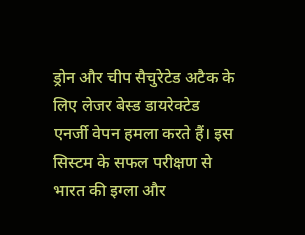ड्रोन और चीप सैचुरेटेड अटैक के लिए लेजर बेस्ड डायरेक्टेड एनर्जी वेपन हमला करते हैं। इस सिस्टम के सफल परीक्षण से भारत की इग्ला और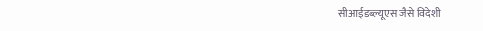सीआईडब्ल्यूएस जैसे विदेशी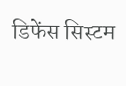डिफेंस सिस्टम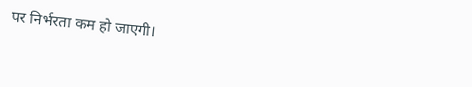पर निर्भरता कम हो जाएगी।